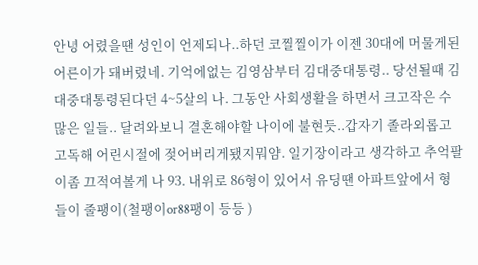안녕 어렸을땐 성인이 언제되나..하던 코찔찔이가 이젠 30대에 머물게된 어른이가 돼버렸네. 기억에없는 김영삼부터 김대중대통령.. 당선될때 김대중대통령된다던 4~5살의 나. 그동안 사회생활을 하면서 크고작은 수많은 일들.. 달려와보니 결혼해야할 나이에 불현듯..갑자기 졸라외롭고 고독해 어린시절에 젖어버리게됐지뭐얌. 일기장이라고 생각하고 추억팔이좀 끄적여볼게 나 93. 내위로 86형이 있어서 유딩땐 아파트앞에서 형들이 줄팽이(철팽이or88팽이 등등 )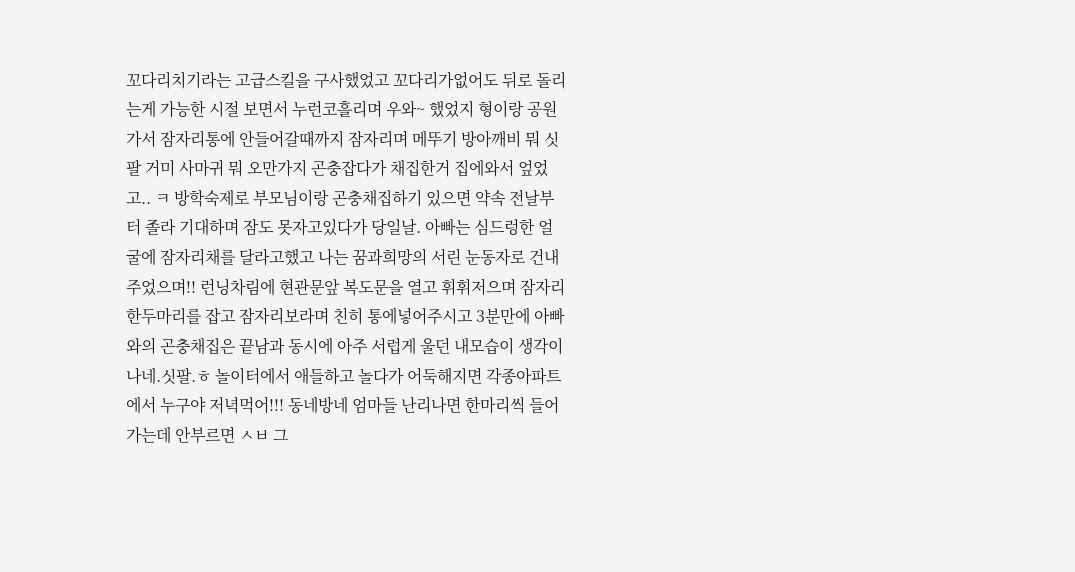꼬다리치기라는 고급스킬을 구사했었고 꼬다리가없어도 뒤로 돌리는게 가능한 시절 보면서 누런코흘리며 우와~ 했었지 형이랑 공원가서 잠자리통에 안들어갈때까지 잠자리며 메뚜기 방아깨비 뭐 싯팔 거미 사마귀 뭐 오만가지 곤충잡다가 채집한거 집에와서 엎었고.. ㅋ 방학숙제로 부모님이랑 곤충채집하기 있으면 약속 전날부터 졸라 기대하며 잠도 못자고있다가 당일날. 아빠는 심드렁한 얼굴에 잠자리채를 달라고했고 나는 꿈과희망의 서린 눈동자로 건내주었으며!! 런닝차림에 현관문앞 복도문을 열고 휘휘저으며 잠자리 한두마리를 잡고 잠자리보라며 친히 통에넣어주시고 3분만에 아빠와의 곤충채집은 끝남과 동시에 아주 서럽게 울던 내모습이 생각이나네.싯팔.ㅎ 놀이터에서 애들하고 놀다가 어둑해지면 각종아파트에서 누구야 저녁먹어!!! 동네방네 엄마들 난리나면 한마리씩 들어가는데 안부르면 ㅅㅂ 그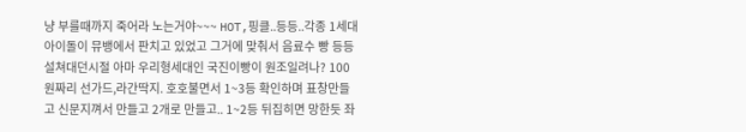냥 부를때까지 죽어라 노는거야~~~ HOT,핑클..등등..각종 1세대아이돌이 뮤뱅에서 판치고 있었고 그거에 맞춰서 음료수 빵 등등 설쳐대던시절 아마 우리형세대인 국진이빵이 원조일려나? 100원짜리 선가드,라간딱지. 호호불면서 1~3등 확인하며 표창만들고 신문지껴서 만들고 2개로 만들고.. 1~2등 뒤집히면 망한듯 좌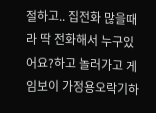절하고.. 집전화 많을때라 딱 전화해서 누구있어요?하고 놀러가고 게임보이 가정용오락기하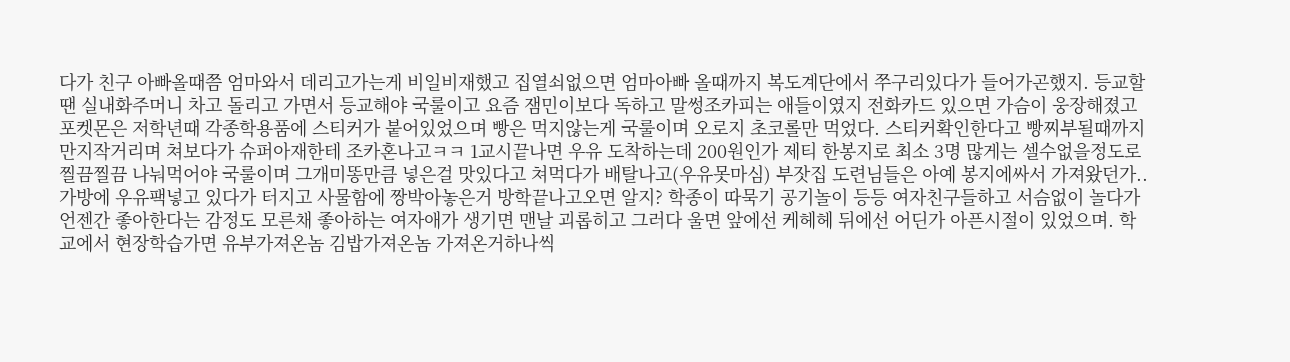다가 친구 아빠올때쯤 엄마와서 데리고가는게 비일비재했고 집열쇠없으면 엄마아빠 올때까지 복도계단에서 쭈구리있다가 들어가곤했지. 등교할땐 실내화주머니 차고 돌리고 가면서 등교해야 국룰이고 요즘 잼민이보다 독하고 말썽조카피는 애들이였지 전화카드 있으면 가슴이 웅장해졌고 포켓몬은 저학년때 각종학용품에 스티커가 붙어있었으며 빵은 먹지않는게 국룰이며 오로지 초코롤만 먹었다. 스티커확인한다고 빵찌부될때까지 만지작거리며 쳐보다가 슈퍼아재한테 조카혼나고ㅋㅋ 1교시끝나면 우유 도착하는데 200원인가 제티 한봉지로 최소 3명 많게는 셀수없을정도로 찔끔찔끔 나눠먹어야 국룰이며 그개미똥만큼 넣은걸 맛있다고 쳐먹다가 배탈나고(우유못마심) 부잣집 도련님들은 아예 봉지에싸서 가져왔던가.. 가방에 우유팩넣고 있다가 터지고 사물함에 짱박아놓은거 방학끝나고오면 알지? 학종이 따묵기 공기놀이 등등 여자친구들하고 서슴없이 놀다가 언젠간 좋아한다는 감정도 모른채 좋아하는 여자애가 생기면 맨날 괴롭히고 그러다 울면 앞에선 케헤헤 뒤에선 어딘가 아픈시절이 있었으며. 학교에서 현장학습가면 유부가져온놈 김밥가져온놈 가져온거하나씩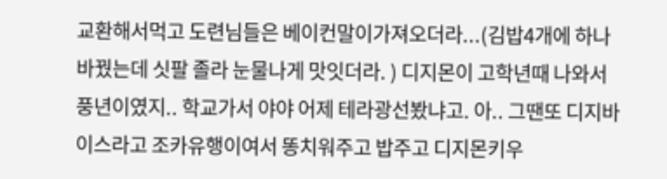교환해서먹고 도련님들은 베이컨말이가져오더라...(김밥4개에 하나 바꿨는데 싯팔 졸라 눈물나게 맛잇더라. ) 디지몬이 고학년때 나와서 풍년이였지.. 학교가서 야야 어제 테라광선봤냐고. 아.. 그땐또 디지바이스라고 조카유행이여서 똥치워주고 밥주고 디지몬키우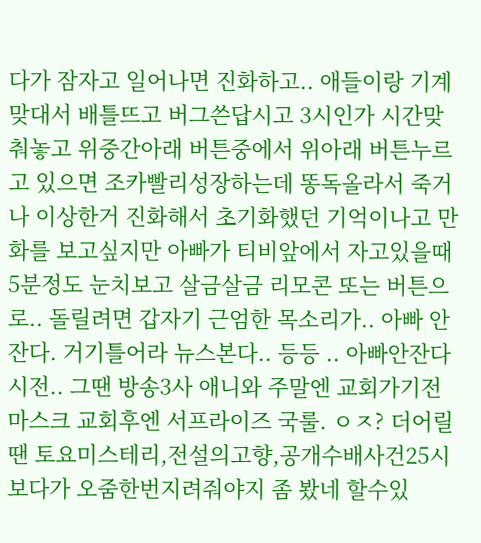다가 잠자고 일어나면 진화하고.. 애들이랑 기계맞대서 배틀뜨고 버그쓴답시고 3시인가 시간맞춰놓고 위중간아래 버튼중에서 위아래 버튼누르고 있으면 조카빨리성장하는데 똥독올라서 죽거나 이상한거 진화해서 초기화했던 기억이나고 만화를 보고싶지만 아빠가 티비앞에서 자고있을때 5분정도 눈치보고 살금살금 리모콘 또는 버튼으로.. 돌릴려면 갑자기 근엄한 목소리가.. 아빠 안잔다. 거기틀어라 뉴스본다.. 등등 .. 아빠안잔다 시전.. 그땐 방송3사 애니와 주말엔 교회가기전 마스크 교회후엔 서프라이즈 국룰. ㅇㅈ? 더어릴땐 토요미스테리,전설의고향,공개수배사건25시 보다가 오줌한번지려줘야지 좀 봤네 할수있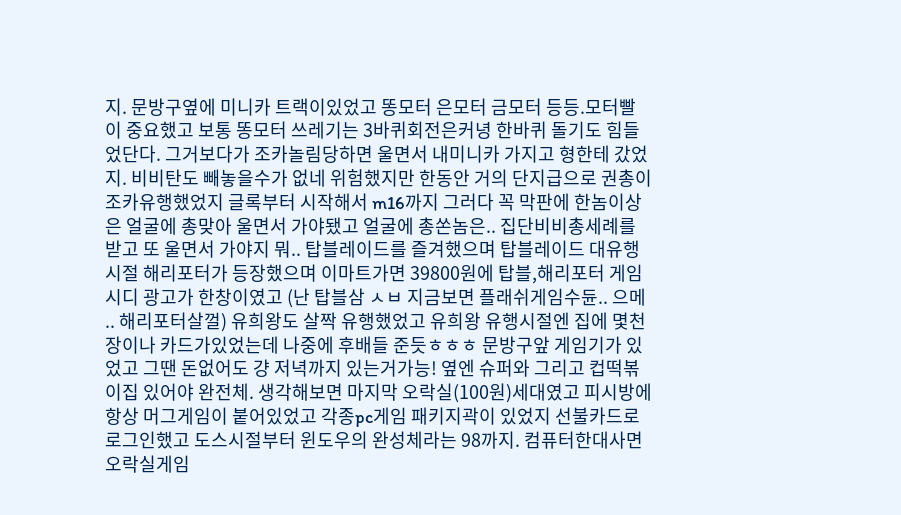지. 문방구옆에 미니카 트랙이있었고 똥모터 은모터 금모터 등등.모터빨이 중요했고 보통 똥모터 쓰레기는 3바퀴회전은커녕 한바퀴 돌기도 힘들었단다. 그거보다가 조카놀림당하면 울면서 내미니카 가지고 형한테 갔었지. 비비탄도 빼놓을수가 없네 위험했지만 한동안 거의 단지급으로 권총이 조카유행했었지 글록부터 시작해서 m16까지 그러다 꼭 막판에 한놈이상은 얼굴에 총맞아 울면서 가야됐고 얼굴에 총쏜놈은.. 집단비비총세례를 받고 또 울면서 가야지 뭐.. 탑블레이드를 즐겨했으며 탑블레이드 대유행시절 해리포터가 등장했으며 이마트가면 39800원에 탑블,해리포터 게임시디 광고가 한창이였고 (난 탑블삼 ㅅㅂ 지금보면 플래쉬게임수듄.. 으메 .. 해리포터살껄) 유희왕도 살짝 유행했었고 유희왕 유행시절엔 집에 몇천장이나 카드가있었는데 나중에 후배들 준듯ㅎㅎㅎ 문방구앞 게임기가 있었고 그땐 돈없어도 걍 저녁까지 있는거가능! 옆엔 슈퍼와 그리고 컵떡볶이집 있어야 완전체. 생각해보면 마지막 오락실(100원)세대였고 피시방에 항상 머그게임이 붙어있었고 각종pc게임 패키지곽이 있었지 선불카드로 로그인했고 도스시절부터 윈도우의 완성체라는 98까지. 컴퓨터한대사면 오락실게임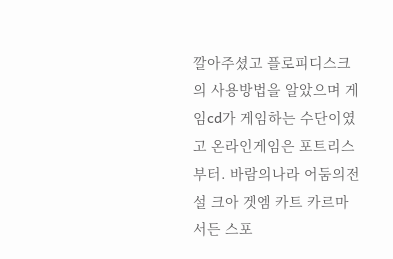깔아주셨고 플로피디스크의 사용방법을 알았으며 게임cd가 게임하는 수단이였고 온라인게임은 포트리스부터. 바람의나라 어둠의전설 크아 겟엠 카트 카르마 서든 스포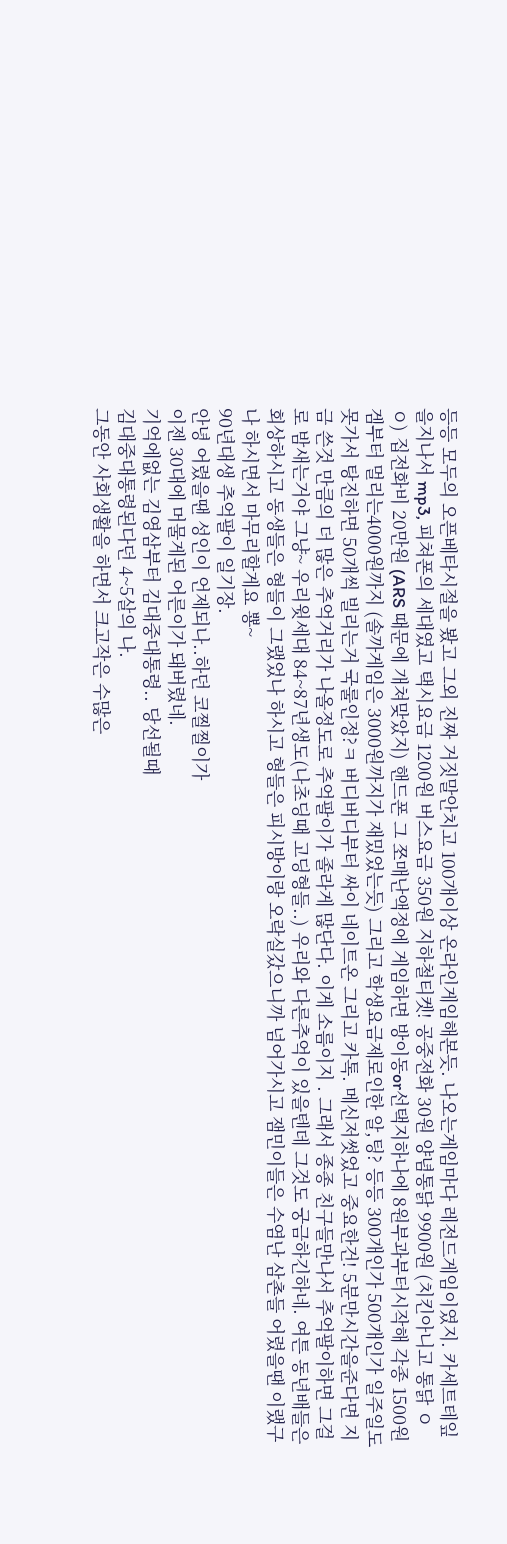등등 모두의 오픈베타시절을 봤고 그외 진짜 거짓말안치고 100개이상 온라인게임해본듯. 나오는게임마다 레전드게임이였지. 카세트테잎을지나서 mp3, 피쳐폰의 세대였고 택시요금 1200원 버스요금 350원 지하철티켓! 공중전화 30원 양념통닭 9900원 (치킨아니고 통닭 ㅇㅇ) 집전화비 20만원 (ARS 때문에 개쳐맞았지) 핸드폰 그 쪼매난액정에 게임하면 방이동or선택지하나에 8원부과부터시작해 각종 1500원겜부터 멀리는4000원까지 (솔까게임은 3000원까지가 재밌었는듯) 그리고 학생요금제로인한 알,팅? 등등 300개인가 500개인가 일주일도못가서 탕진하면 50개씩 빌리는거 국룰인정?ㅋ 버디버디부터 싸이 네이트온 그리고 카톡. 메신저썻었고 중요한건! 5분만시간을준다면 지금 쓴것 만큼의 더 많은 추억거리가 나올정도로 추억팔이가 졸라게 많단다. 이게 소름이지 . 그래서 종종 친구들만나서 추억팔이하면 그걸로 밤새는거야 그냥~ 우리윗세대 84~87년생도(나초딩때 고딩형들..) 우리와 다른추억이 있을텐데 그것도 궁금하긴하네. 여튼 동년배들은 회상하시고 동생들은 형들이 그랬었나 하시고 형들은 피시방이랑 오락실갔으니까 넘어가시고 잼민이들은 수염난 삼촌들 어렸을땐 이랬구나 하시면서 마무리할게요 뿅~
90년대생 추억팔이 일기장.
안녕 어렸을땐 성인이 언제되나..하던 코찔찔이가
이젠 30대에 머물게된 어른이가 돼버렸네.
기억에없는 김영삼부터 김대중대통령.. 당선될때
김대중대통령된다던 4~5살의 나.
그동안 사회생활을 하면서 크고작은 수많은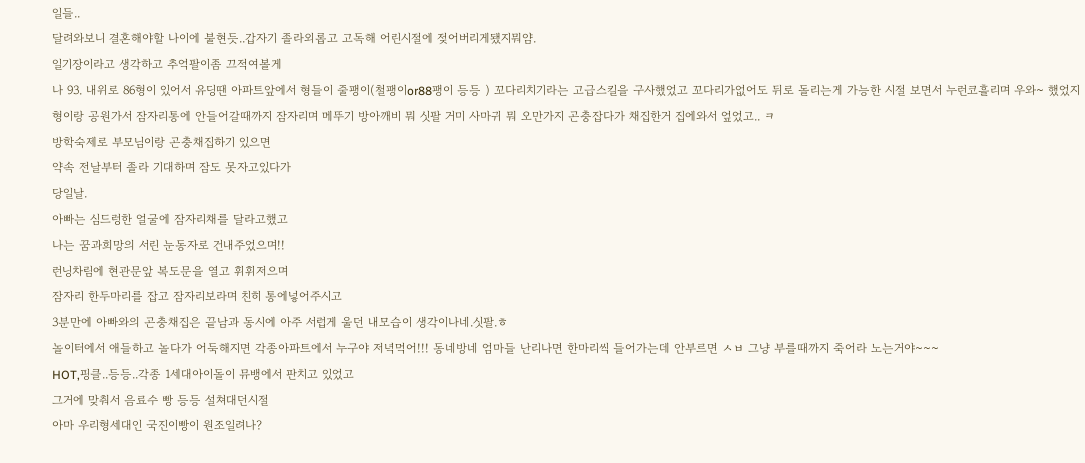일들..
달려와보니 결혼해야할 나이에 불현듯..갑자기 졸라외롭고 고독해 어린시절에 젖어버리게됐지뭐얌.
일기장이라고 생각하고 추억팔이좀 끄적여볼게
나 93. 내위로 86형이 있어서 유딩땐 아파트앞에서 형들이 줄팽이(철팽이or88팽이 등등 ) 꼬다리치기라는 고급스킬을 구사했었고 꼬다리가없어도 뒤로 돌리는게 가능한 시절 보면서 누런코흘리며 우와~ 했었지
형이랑 공원가서 잠자리통에 안들어갈때까지 잠자리며 메뚜기 방아깨비 뭐 싯팔 거미 사마귀 뭐 오만가지 곤충잡다가 채집한거 집에와서 엎었고.. ㅋ
방학숙제로 부모님이랑 곤충채집하기 있으면
약속 전날부터 졸라 기대하며 잠도 못자고있다가
당일날.
아빠는 심드렁한 얼굴에 잠자리채를 달라고했고
나는 꿈과희망의 서린 눈동자로 건내주었으며!!
런닝차림에 현관문앞 복도문을 열고 휘휘저으며
잠자리 한두마리를 잡고 잠자리보라며 친히 통에넣어주시고
3분만에 아빠와의 곤충채집은 끝남과 동시에 아주 서럽게 울던 내모습이 생각이나네.싯팔.ㅎ
놀이터에서 애들하고 놀다가 어둑해지면 각종아파트에서 누구야 저녁먹어!!! 동네방네 엄마들 난리나면 한마리씩 들어가는데 안부르면 ㅅㅂ 그냥 부를때까지 죽어라 노는거야~~~
HOT,핑클..등등..각종 1세대아이돌이 뮤뱅에서 판치고 있었고
그거에 맞춰서 음료수 빵 등등 설쳐대던시절
아마 우리형세대인 국진이빵이 원조일려나?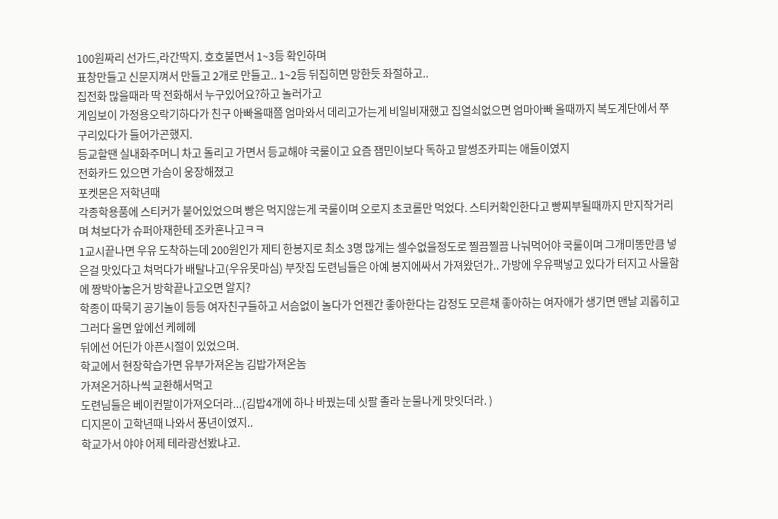100원짜리 선가드,라간딱지. 호호불면서 1~3등 확인하며
표창만들고 신문지껴서 만들고 2개로 만들고.. 1~2등 뒤집히면 망한듯 좌절하고..
집전화 많을때라 딱 전화해서 누구있어요?하고 놀러가고
게임보이 가정용오락기하다가 친구 아빠올때쯤 엄마와서 데리고가는게 비일비재했고 집열쇠없으면 엄마아빠 올때까지 복도계단에서 쭈구리있다가 들어가곤했지.
등교할땐 실내화주머니 차고 돌리고 가면서 등교해야 국룰이고 요즘 잼민이보다 독하고 말썽조카피는 애들이였지
전화카드 있으면 가슴이 웅장해졌고
포켓몬은 저학년때
각종학용품에 스티커가 붙어있었으며 빵은 먹지않는게 국룰이며 오로지 초코롤만 먹었다. 스티커확인한다고 빵찌부될때까지 만지작거리며 쳐보다가 슈퍼아재한테 조카혼나고ㅋㅋ
1교시끝나면 우유 도착하는데 200원인가 제티 한봉지로 최소 3명 많게는 셀수없을정도로 찔끔찔끔 나눠먹어야 국룰이며 그개미똥만큼 넣은걸 맛있다고 쳐먹다가 배탈나고(우유못마심) 부잣집 도련님들은 아예 봉지에싸서 가져왔던가.. 가방에 우유팩넣고 있다가 터지고 사물함에 짱박아놓은거 방학끝나고오면 알지?
학종이 따묵기 공기놀이 등등 여자친구들하고 서슴없이 놀다가 언젠간 좋아한다는 감정도 모른채 좋아하는 여자애가 생기면 맨날 괴롭히고 그러다 울면 앞에선 케헤헤
뒤에선 어딘가 아픈시절이 있었으며.
학교에서 현장학습가면 유부가져온놈 김밥가져온놈
가져온거하나씩 교환해서먹고
도련님들은 베이컨말이가져오더라...(김밥4개에 하나 바꿨는데 싯팔 졸라 눈물나게 맛잇더라. )
디지몬이 고학년때 나와서 풍년이였지..
학교가서 야야 어제 테라광선봤냐고.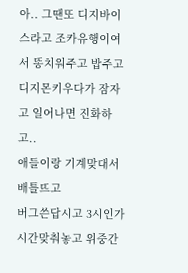아.. 그땐또 디지바이스라고 조카유행이여서 똥치워주고 밥주고 디지몬키우다가 잠자고 일어나면 진화하고..
애들이랑 기계맞대서 배틀뜨고
버그쓴답시고 3시인가 시간맞춰놓고 위중간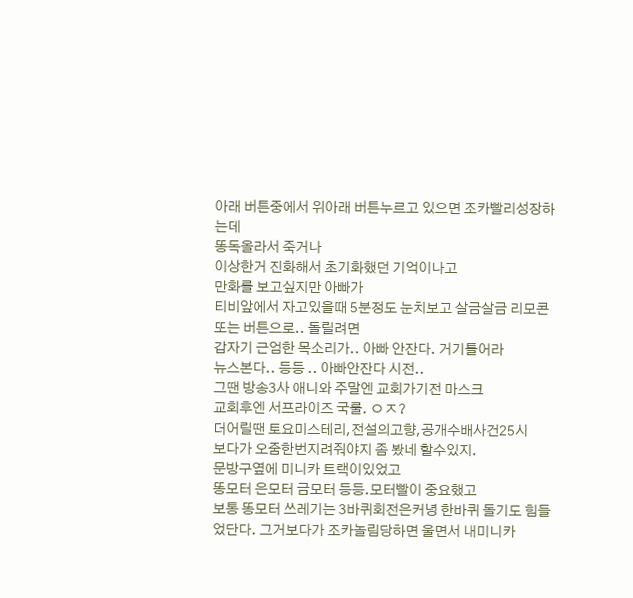아래 버튼중에서 위아래 버튼누르고 있으면 조카빨리성장하는데
똥독올라서 죽거나
이상한거 진화해서 초기화했던 기억이나고
만화를 보고싶지만 아빠가
티비앞에서 자고있을때 5분정도 눈치보고 살금살금 리모콘 또는 버튼으로.. 돌릴려면
갑자기 근엄한 목소리가.. 아빠 안잔다. 거기틀어라
뉴스본다.. 등등 .. 아빠안잔다 시전..
그땐 방송3사 애니와 주말엔 교회가기전 마스크
교회후엔 서프라이즈 국룰. ㅇㅈ?
더어릴땐 토요미스테리,전설의고향,공개수배사건25시
보다가 오줌한번지려줘야지 좀 봤네 할수있지.
문방구옆에 미니카 트랙이있었고
똥모터 은모터 금모터 등등.모터빨이 중요했고
보통 똥모터 쓰레기는 3바퀴회전은커녕 한바퀴 돌기도 힘들었단다. 그거보다가 조카놀림당하면 울면서 내미니카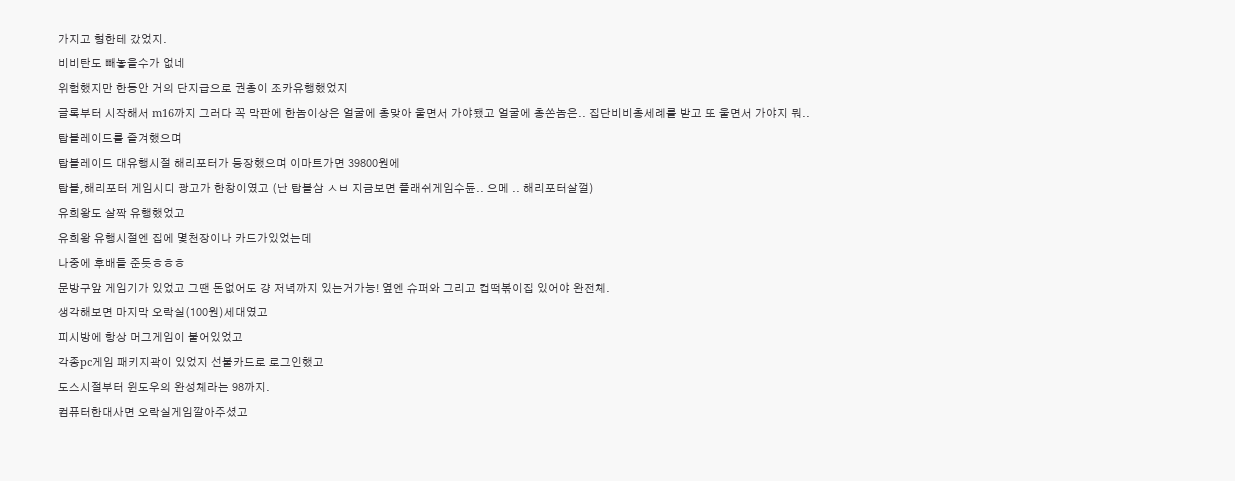가지고 형한테 갔었지.
비비탄도 빼놓을수가 없네
위험했지만 한동안 거의 단지급으로 권총이 조카유행했었지
글록부터 시작해서 m16까지 그러다 꼭 막판에 한놈이상은 얼굴에 총맞아 울면서 가야됐고 얼굴에 총쏜놈은.. 집단비비총세례를 받고 또 울면서 가야지 뭐..
탑블레이드를 즐겨했으며
탑블레이드 대유행시절 해리포터가 등장했으며 이마트가면 39800원에
탑블,해리포터 게임시디 광고가 한창이였고 (난 탑블삼 ㅅㅂ 지금보면 플래쉬게임수듄.. 으메 .. 해리포터살껄)
유희왕도 살짝 유행했었고
유희왕 유행시절엔 집에 몇천장이나 카드가있었는데
나중에 후배들 준듯ㅎㅎㅎ
문방구앞 게임기가 있었고 그땐 돈없어도 걍 저녁까지 있는거가능! 옆엔 슈퍼와 그리고 컵떡볶이집 있어야 완전체.
생각해보면 마지막 오락실(100원)세대였고
피시방에 항상 머그게임이 붙어있었고
각종pc게임 패키지곽이 있었지 선불카드로 로그인했고
도스시절부터 윈도우의 완성체라는 98까지.
컴퓨터한대사면 오락실게임깔아주셨고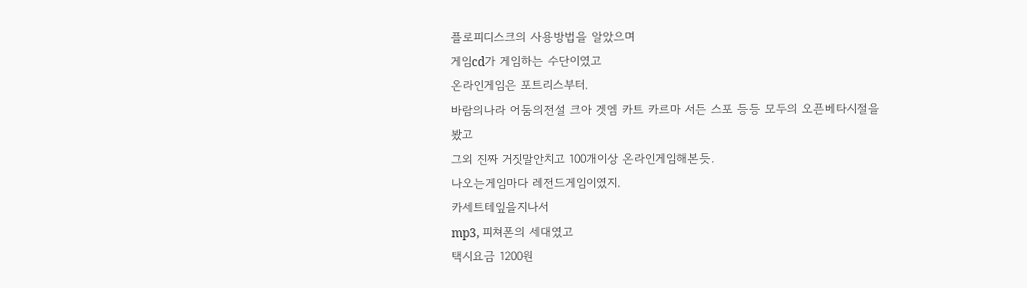플로피디스크의 사용방법을 알았으며
게임cd가 게임하는 수단이였고
온라인게임은 포트리스부터.
바람의나라 어둠의전설 크아 겟엠 카트 카르마 서든 스포 등등 모두의 오픈베타시절을 봤고
그외 진짜 거짓말안치고 100개이상 온라인게임해본듯.
나오는게임마다 레전드게임이였지.
카세트테잎을지나서
mp3, 피쳐폰의 세대였고
택시요금 1200원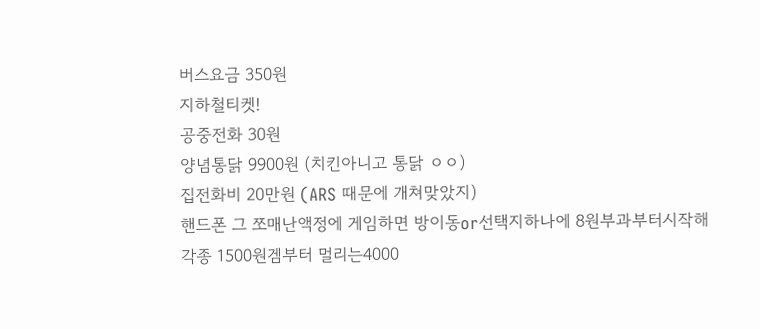버스요금 350원
지하철티켓!
공중전화 30원
양념통닭 9900원 (치킨아니고 통닭 ㅇㅇ)
집전화비 20만원 (ARS 때문에 개쳐맞았지)
핸드폰 그 쪼매난액정에 게임하면 방이동or선택지하나에 8원부과부터시작해
각종 1500원겜부터 멀리는4000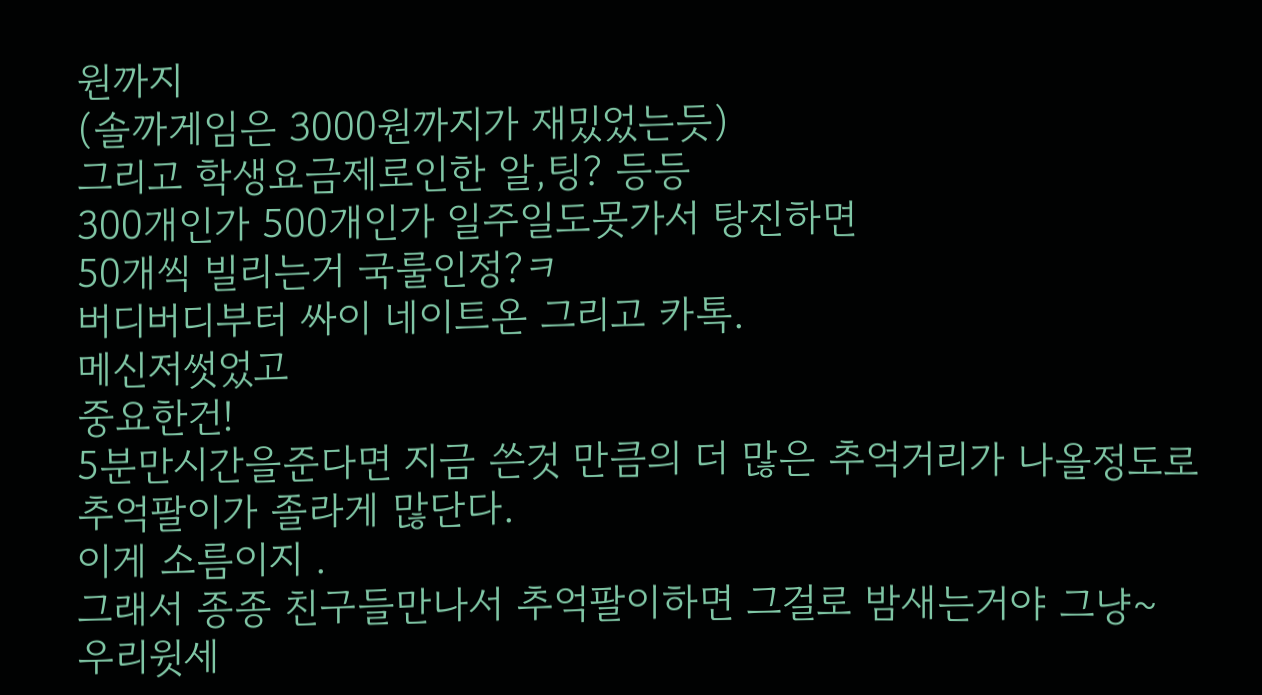원까지
(솔까게임은 3000원까지가 재밌었는듯)
그리고 학생요금제로인한 알,팅? 등등
300개인가 500개인가 일주일도못가서 탕진하면
50개씩 빌리는거 국룰인정?ㅋ
버디버디부터 싸이 네이트온 그리고 카톡.
메신저썻었고
중요한건!
5분만시간을준다면 지금 쓴것 만큼의 더 많은 추억거리가 나올정도로 추억팔이가 졸라게 많단다.
이게 소름이지 .
그래서 종종 친구들만나서 추억팔이하면 그걸로 밤새는거야 그냥~
우리윗세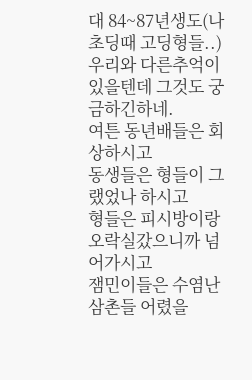대 84~87년생도(나초딩때 고딩형들..) 우리와 다른추억이 있을텐데 그것도 궁금하긴하네.
여튼 동년배들은 회상하시고
동생들은 형들이 그랬었나 하시고
형들은 피시방이랑 오락실갔으니까 넘어가시고
잼민이들은 수염난 삼촌들 어렸을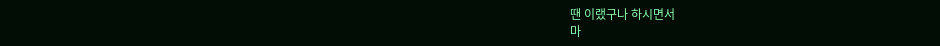땐 이랬구나 하시면서
마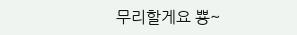무리할게요 뿅~